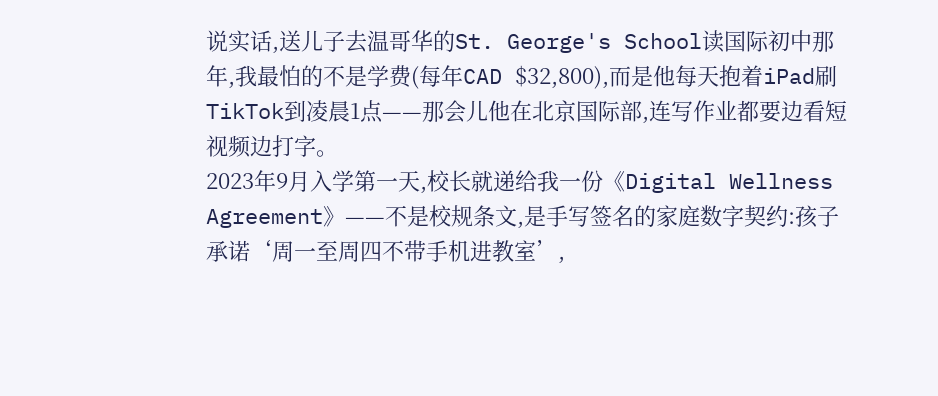说实话,送儿子去温哥华的St. George's School读国际初中那年,我最怕的不是学费(每年CAD $32,800),而是他每天抱着iPad刷TikTok到凌晨1点——那会儿他在北京国际部,连写作业都要边看短视频边打字。
2023年9月入学第一天,校长就递给我一份《Digital Wellness Agreement》——不是校规条文,是手写签名的家庭数字契约:孩子承诺‘周一至周四不带手机进教室’,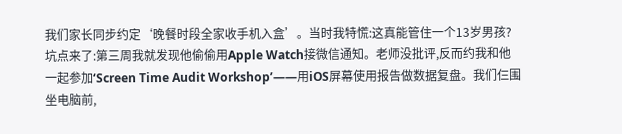我们家长同步约定‘晚餐时段全家收手机入盒’。当时我特慌:这真能管住一个13岁男孩?
坑点来了:第三周我就发现他偷偷用Apple Watch接微信通知。老师没批评,反而约我和他一起参加‘Screen Time Audit Workshop’——用iOS屏幕使用报告做数据复盘。我们仨围坐电脑前,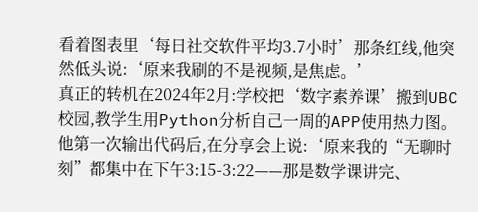看着图表里‘每日社交软件平均3.7小时’那条红线,他突然低头说:‘原来我刷的不是视频,是焦虑。’
真正的转机在2024年2月:学校把‘数字素养课’搬到UBC校园,教学生用Python分析自己一周的APP使用热力图。他第一次输出代码后,在分享会上说:‘原来我的“无聊时刻”都集中在下午3:15-3:22——那是数学课讲完、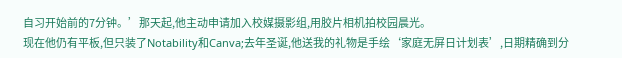自习开始前的7分钟。’那天起,他主动申请加入校媒摄影组,用胶片相机拍校园晨光。
现在他仍有平板,但只装了Notability和Canva;去年圣诞,他送我的礼物是手绘‘家庭无屏日计划表’,日期精确到分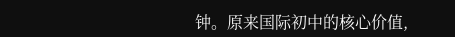钟。原来国际初中的核心价值,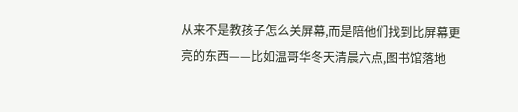从来不是教孩子怎么关屏幕,而是陪他们找到比屏幕更亮的东西——比如温哥华冬天清晨六点,图书馆落地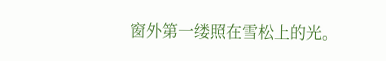窗外第一缕照在雪松上的光。